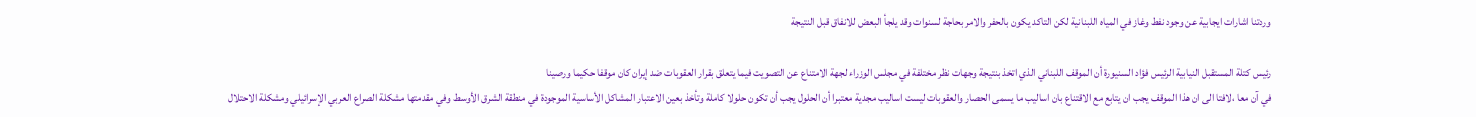وردتنا اشارات ايجابية عن وجود نفط وغاز في المياه اللبنانية لكن التاكد يكون بالحفر والامر بحاجة لسنوات وقد يلجأ البعض للانفاق قبل النتيجة

رئيس كتلة المستقبل النيابية الرئيس فؤاد السنيورة أن الموقف اللبناني الذي اتخذ بنتيجة وجهات نظر مختلفة في مجلس الوزراء لجهة الامتناع عن التصويت فيما يتعلق بقرار العقوبات ضد إيران كان موقفا حكيما ورصينا
في آن معا ،لافتا الى ان هذا الموقف يجب ان يتابع مع الاقتناع بان اساليب ما يسمى الحصار والعقوبات ليست اساليب مجدية معتبرا أن الحلول يجب أن تكون حلولا كاملة وتأخذ بعين الاعتبار المشاكل الأساسية الموجودة في منطقة الشرق الأوسط وفي مقدمتها مشكلة الصراع العربي الإسرائيلي ومشكلة الاحتلال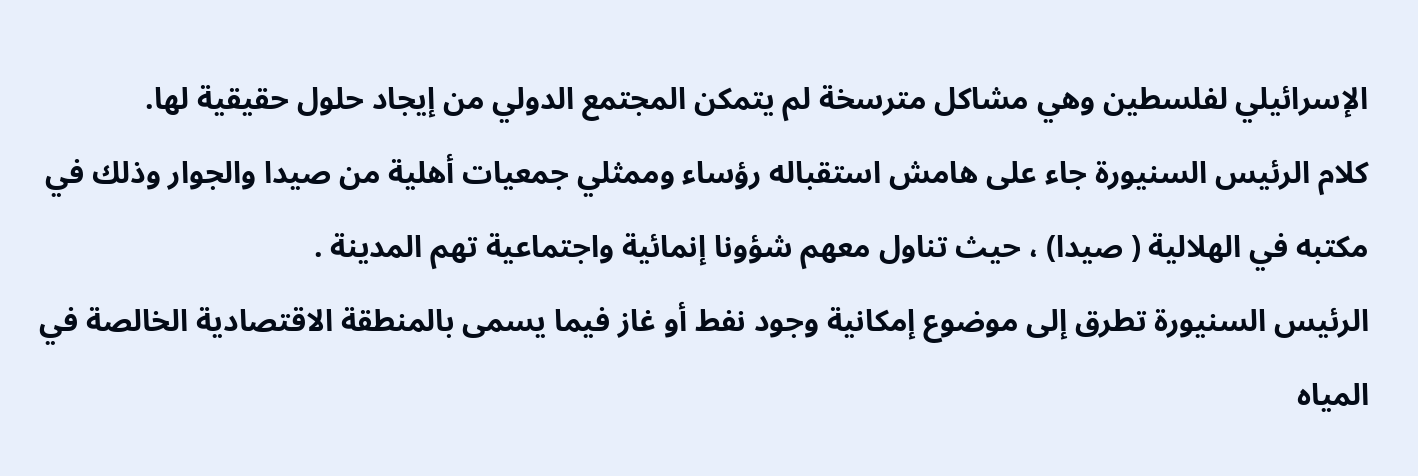الإسرائيلي لفلسطين وهي مشاكل مترسخة لم يتمكن المجتمع الدولي من إيجاد حلول حقيقية لها.
كلام الرئيس السنيورة جاء على هامش استقباله رؤساء وممثلي جمعيات أهلية من صيدا والجوار وذلك في مكتبه في الهلالية ( صيدا) ، حيث تناول معهم شؤونا إنمائية واجتماعية تهم المدينة .
الرئيس السنيورة تطرق إلى موضوع إمكانية وجود نفط أو غاز فيما يسمى بالمنطقة الاقتصادية الخالصة في المياه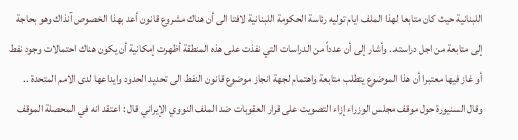اللبنانية حيث كان متابعا لهذا الملف ايام توليه رئاسة الحكومة اللبنانية لافتا الى أن هناك مشروع قانون أعد بهذا الخصوص آنذاك وهو بحاجة إلى متابعة من اجل دراسته.. وأشار إلى أن عدداً من الدراسات التي نفذت على هذه المنطقة أظهرت إمكانية أن يكون هناك احتمالات وجود نفط أو غاز فيها معتبرا أن هذا الموضوع يتطلب متابعة واهتمام لجهة انجاز موضوع قانون النفط الى تحديد الحدود وايداعها لدى الامم المتحدة ..
وقال السنيورة حول موقف مجلس الوزراء إزاء التصويت على قرار العقوبات ضد الملف النووي الإيراني قال : اعتقد انه في المحصلة الموقف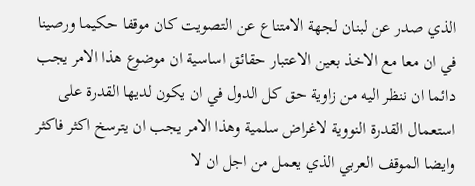الذي صدر عن لبنان لجهة الامتناع عن التصويت كان موقفا حكيما ورصينا في ان معا مع الاخذ بعين الاعتبار حقائق اساسية ان موضوع هذا الامر يجب دائما ان ننظر اليه من زاوية حق كل الدول في ان يكون لديها القدرة على استعمال القدرة النووية لاغراض سلمية وهذا الامر يجب ان يترسخ اكثر فاكثر وايضا الموقف العربي الذي يعمل من اجل ان لا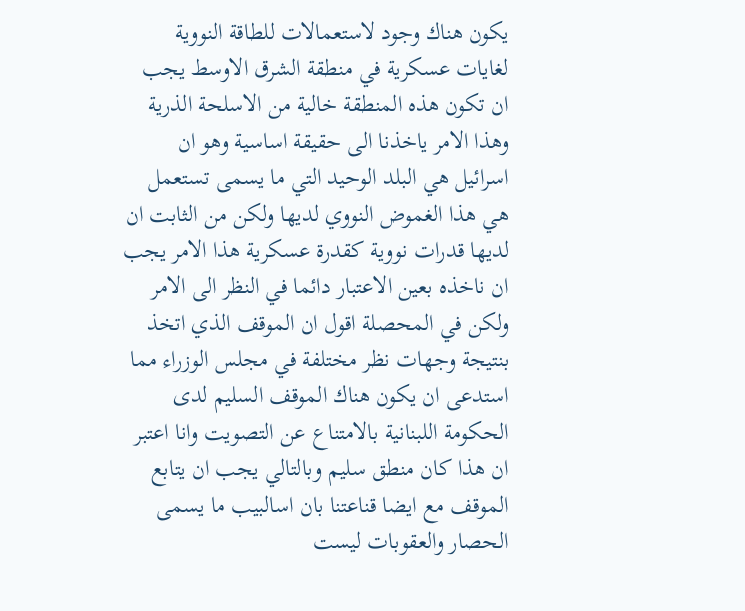يكون هناك وجود لاستعمالات للطاقة النووية لغايات عسكرية في منطقة الشرق الاوسط يجب ان تكون هذه المنطقة خالية من الاسلحة الذرية وهذا الامر ياخذنا الى حقيقة اساسية وهو ان اسرائيل هي البلد الوحيد التي ما يسمى تستعمل هي هذا الغموض النووي لديها ولكن من الثابت ان لديها قدرات نووية كقدرة عسكرية هذا الامر يجب ان ناخذه بعين الاعتبار دائما في النظر الى الامر ولكن في المحصلة اقول ان الموقف الذي اتخذ بنتيجة وجهات نظر مختلفة في مجلس الوزراء مما استدعى ان يكون هناك الموقف السليم لدى الحكومة اللبنانية بالامتناع عن التصويت وانا اعتبر ان هذا كان منطق سليم وبالتالي يجب ان يتابع الموقف مع ايضا قناعتنا بان اسالبيب ما يسمى الحصار والعقوبات ليست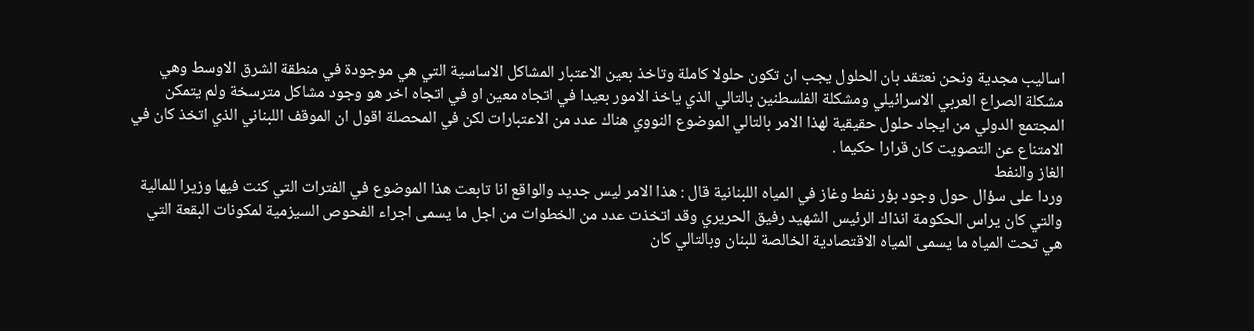اساليب مجدية ونحن نعتقد بان الحلول يجب ان تكون حلولا كاملة وتاخذ بعين الاعتبار المشاكل الاساسية التي هي موجودة في منطقة الشرق الاوسط وهي مشكلة الصراع العربي الاسرائيلي ومشكلة الفلسطنين بالتالي الذي ياخذ الامور بعيدا في اتجاه معين او في اتجاه اخر هو وجود مشاكل مترسخة ولم يتمكن المجتمع الدولي من ايجاد حلول حقيقية لهذا الامر بالتالي الموضوع النووي هناك عدد من الاعتبارات لكن في المحصلة اقول ان الموقف اللبناني الذي اتخذ كان في الامتناع عن التصويت كان قرارا حكيما .
الغاز والنفط
وردا على سؤال حول وجود بؤر نفط وغاز في المياه اللبنانية قال : هذا الامر ليس جديد والواقع انا تابعت هذا الموضوع في الفترات التي كنت فيها وزيرا للمالية والتي كان يراس الحكومة انذاك الرئيس الشهيد رفيق الحريري وقد اتخذت عدد من الخطوات من اجل ما يسمى اجراء الفحوص السيزمية لمكونات البقعة التي هي تحت المياه ما يسمى المياه الاقتصادية الخالصة للبنان وبالتالي كان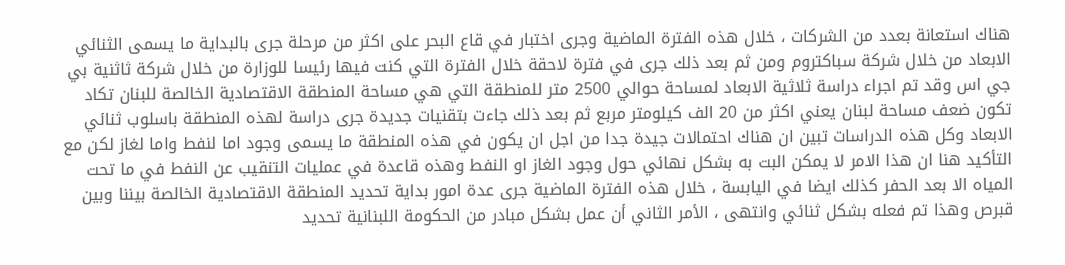هناك استعانة بعدد من الشركات ، خلال هذه الفترة الماضية وجرى اختبار في قاع البحر على اكثر من مرحلة جرى بالبداية ما يسمى الثنائي الابعاد من خلال شركة سباكتروم ومن ثم بعد ذلك جرى في فترة لاحقة خلال الفترة التي كنت فيها رئيسا للوزارة من خلال شركة ثاثنية بي جي اس وقد تم اجراء دراسة ثلاثية الابعاد لمساحة حوالي 2500 متر للمنطقة التي هي مساحة المنطقة الاقتصادية الخالصة للبنان تكاد تكون ضعف مساحة لبنان يعني اكثر من 20 الف كيلومتر مربع ثم بعد ذلك جاءت بتقنيات جديدة جرى دراسة لهذه المنطقة باسلوب ثنائي الابعاد وكل هذه الدراسات تبين ان هناك احتمالات جيدة جدا من اجل ان يكون في هذه المنطقة ما يسمى وجود اما لنفط واما لغاز لكن مع التأكيد هنا ان هذا الامر لا يمكن البت به بشكل نهائي حول وجود الغاز او النفط وهذه قاعدة في عمليات التنقيب عن النفط في ما تحت المياه الا بعد الحفر كذلك ايضا في اليابسة ، خلال هذه الفترة الماضية جرى عدة امور بداية تحديد المنطقة الاقتصادية الخالصة بيننا وبين قبرص وهذا تم فعله بشكل ثنائي وانتهى ، الأمر الثاني أن عمل بشكل مبادر من الحكومة اللبنانية تحديد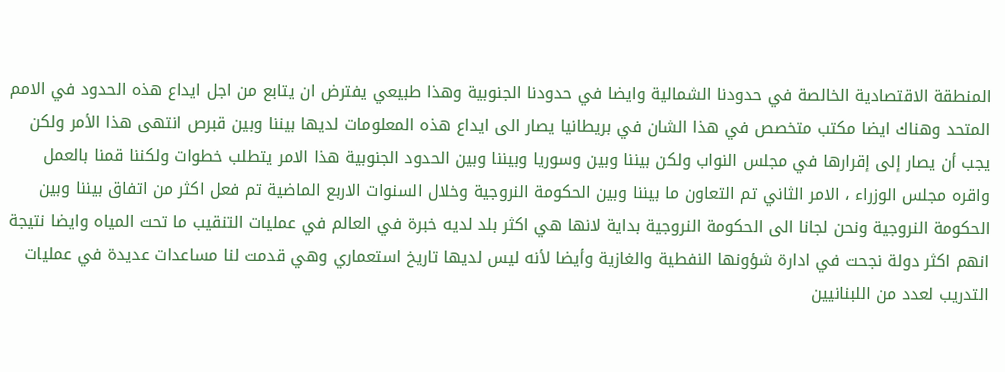المنطقة الاقتصادية الخالصة في حدودنا الشمالية وايضا في حدودنا الجنوبية وهذا طبيعي يفترض ان يتابع من اجل ايداع هذه الحدود في الامم المتحد وهناك ايضا مكتب متخصص في هذا الشان في بريطانيا يصار الى ايداع هذه المعلومات لديها بيننا وبين قبرص انتهى هذا الأمر ولكن يجب أن يصار إلى إقرارها في مجلس النواب ولكن بيننا وبين وسوريا وبيننا وبين الحدود الجنوبية هذا الامر يتطلب خطوات ولكننا قمنا بالعمل واقره مجلس الوزراء ، الامر الثاني تم التعاون ما بيننا وبين الحكومة النروجية وخلال السنوات الاربع الماضية تم فعل اكثر من اتفاق بيننا وبين الحكومة النروجية ونحن لجانا الى الحكومة النروجية بداية لانها هي اكثر بلد لديه خبرة في العالم في عمليات التنقيب ما تحت المياه وايضا نتيجة انهم اكثر دولة نجحت في ادارة شؤونها النفطية والغازية وأيضا لأنه ليس لديها تاريخ استعماري وهي قدمت لنا مساعدات عديدة في عمليات التدريب لعدد من اللبنانيين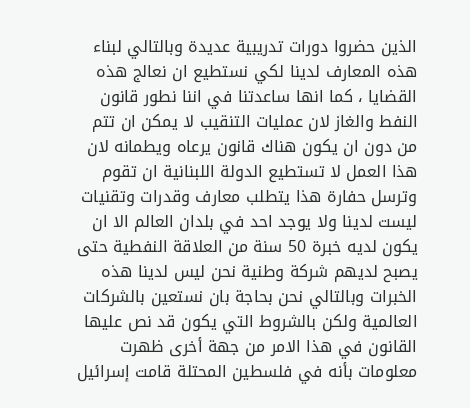الذين حضروا دورات تدريبية عديدة وبالتالي لبناء هذه المعارف لدينا لكي نستطيع ان نعالج هذه القضايا ، كما انها ساعدتنا في اننا نطور قانون النفط والغاز لان عمليات التنقيب لا يمكن ان تتم من دون ان يكون هناك قانون يرعاه ويطمانه لان هذا العمل لا تستطيع الدولة اللبنانية ان تقوم وترسل حفارة هذا يتطلب معارف وقدرات وتقنيات ليست لدينا ولا يوجد احد في بلدان العالم الا ان يكون لديه خبرة 50 سنة من العلاقة النفطية حتى يصبح لديهم شركة وطنية نحن ليس لدينا هذه الخبرات وبالتالي نحن بحاجة بان نستعين بالشركات العالمية ولكن بالشروط التي يكون قد نص عليها القانون في هذا الامر من جهة أخرى ظهرت معلومات بأنه في فلسطين المحتلة قامت إسرائيل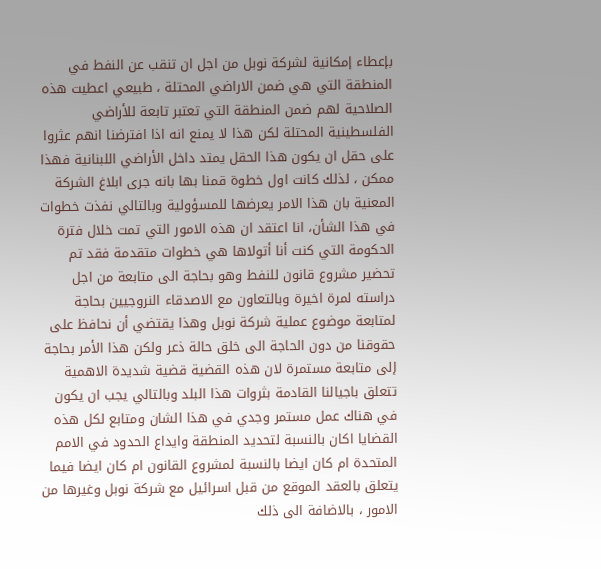بإعطاء إمكانية لشركة نوبل من اجل ان تنقب عن النفط في المنطقة التي هي ضمن الاراضي المحتلة ، طبيعي اعطيت هذه الصلاحية لهم ضمن المنطقة التي تعتبر تابعة للأراضي الفلسطينية المحتلة لكن هذا لا يمنع انه اذا افترضنا انهم عثروا على حقل ان يكون هذا الحقل يمتد داخل الأراضي اللبنانية فهذا ممكن ، لذلك كانت اول خطوة قمنا بها بانه جرى ابلاغ الشركة المعنية بان هذا الامر يعرضها للمسؤولية وبالتالي نفذت خطوات في هذا الشأن، انا اعتقد ان هذه الامور التي تمت خلال فترة الحكومة التي كنت أنا أتولاها هي خطوات متقدمة فقد تم تحضير مشروع قانون للنفط وهو بحاجة الى متابعة من اجل دراسته لمرة اخيرة وبالتعاون مع الاصدقاء النروجيين بحاجة لمتابعة موضوع عملية شركة نوبل وهذا يقتضي أن نحافظ على حقوقنا من دون الحاجة الى خلق حالة ذعر ولكن هذا الأمر بحاجة إلى متابعة مستمرة لان هذه القضية قضية شديدة الاهمية تتعلق باجيالنا القادمة بثروات هذا البلد وبالتالي يجب ان يكون في هناك عمل مستمر وجدي في هذا الشان ومتابع لكل هذه القضايا اكان بالنسبة لتحديد المنطقة وايداع الحدود في الامم المتحدة ام كان ايضا بالنسبة لمشروع القانون ام كان ايضا فيما يتعلق بالعقد الموقع من قبل اسرائيل مع شركة نوبل وغيرها من الامور ، بالاضافة الى ذلك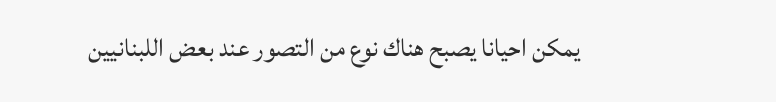يمكن احيانا يصبح هناك نوع من التصور عند بعض اللبنانيين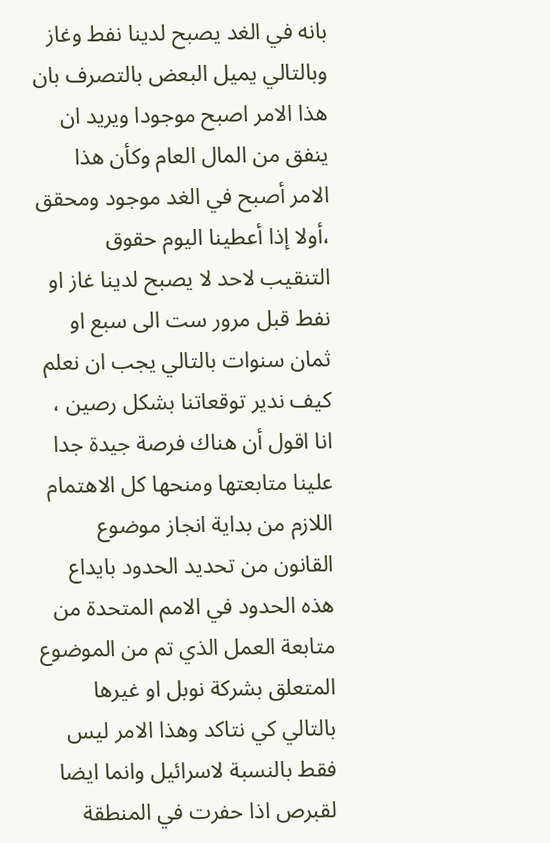بانه في الغد يصبح لدينا نفط وغاز وبالتالي يميل البعض بالتصرف بان هذا الامر اصبح موجودا ويريد ان ينفق من المال العام وكأن هذا الامر أصبح في الغد موجود ومحقق ،أولا إذا أعطينا اليوم حقوق التنقيب لاحد لا يصبح لدينا غاز او نفط قبل مرور ست الى سبع او ثمان سنوات بالتالي يجب ان نعلم كيف ندير توقعاتنا بشكل رصين ، انا اقول أن هناك فرصة جيدة جدا علينا متابعتها ومنحها كل الاهتمام اللازم من بداية انجاز موضوع القانون من تحديد الحدود بايداع هذه الحدود في الامم المتحدة من متابعة العمل الذي تم من الموضوع المتعلق بشركة نوبل او غيرها بالتالي كي نتاكد وهذا الامر ليس فقط بالنسبة لاسرائيل وانما ايضا لقبرص اذا حفرت في المنطقة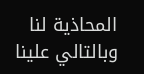المحاذية لنا وبالتالي علينا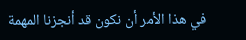في هذا الأمر أن نكون قد أنجزنا المهمة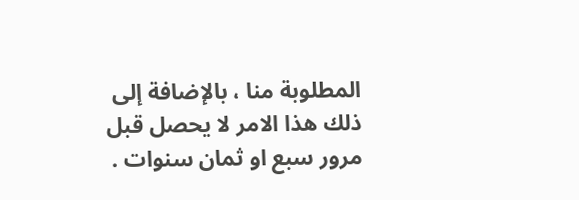المطلوبة منا ، بالإضافة إلى ذلك هذا الامر لا يحصل قبل مرور سبع او ثمان سنوات .